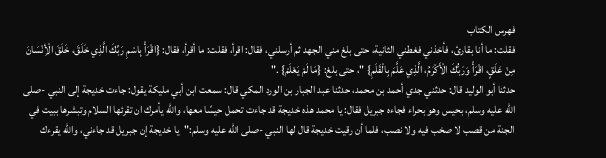فهرس الكتاب
فقلت: ما أنا بقارئ، فأخذني فغطني الثانية، حتى بلغ مني الجهد ثم أرسلني، فقال: اقرأ، فقلت: ما أقرأ، فقال: {اقْرَأْ بِاسْمِ رَبِّكَ الَّذِي خَلَقَ، خَلَقَ الْأِنْسَانَ مِنْ عَلَقٍ، اقْرَأْ وَرَبُّكَ الْأَكْرَمُ، الَّذِي عَلَّمَ بِالْقَلَمِ} "، حتى بلغ: {مَا لَمْ يَعْلَمْ} ."
حدثنا أبو الوليد قال: حدثني جدي أحمد بن محمد، حدثنا عبد الجبار بن الورد المكي قال: سمعت ابن أبي مليكة يقول: جاءت خديجة إلى النبي -صلى الله عليه وسلم، بحيس وهو بحراء فجاءه جبريل فقال: يا محمد هذه خديجة قد جاءت تحمل حيسًا معها، والله يأمرك ان تقرئها السلام وتبشرها ببيت في الجنة من قصب لا صخب فيه ولا نصب، فلما أن رقيت خديجة قال لها النبي -صلى الله عليه وسلم:"يا خديجة إن جبريل قد جاءني، والله يقرءك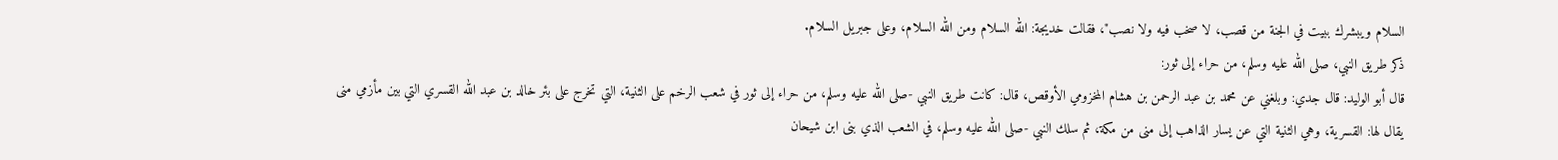السلام ويبشرك ببيت في الجنة من قصب، لا صخب فيه ولا نصب"، فقالت خديجة: الله السلام ومن الله السلام، وعلى جبريل السلام.
ذكر طريق النبي، صلى الله عليه وسلم، من حراء إلى ثور:
قال أبو الوليد: قال جدي: وبلغني عن محمد بن عبد الرحمن بن هشام المخزومي الأوقص، قال: كانت طريق النبي -صلى الله عليه وسلم، من حراء إلى ثور في شعب الرخم على الثنية، التي تخرج على بئر خالد بن عبد الله القسري التي بين مأزمي منى يقال لها: القسرية، وهي الثنية التي عن يسار الذاهب إلى منى من مكة، ثم سلك النبي -صلى الله عليه وسلم، في الشعب الذي بنى ابن شيحان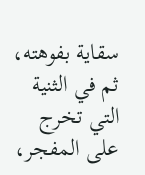سقاية بفوهته، ثم في الثنية التي تخرج على المفجر،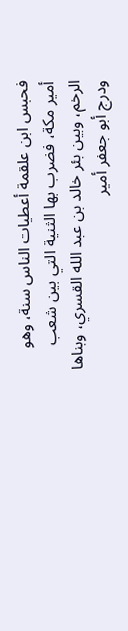فحبس ابن علقمة أعطيات الناس سنة، وهو أمير مكة، فضرب بها الثنية التي بين شعب الرخم، وبين بئر خالد بن عبد الله القسري، وبناها ودرج أبو جعفر أمير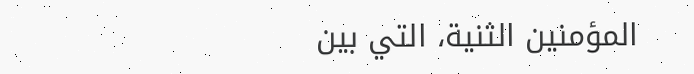المؤمنين الثنية، التي بين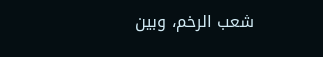شعب الرخم، وبين